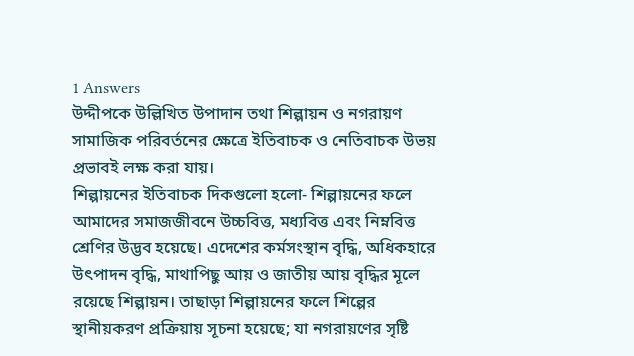1 Answers
উদ্দীপকে উল্লিখিত উপাদান তথা শিল্পায়ন ও নগরায়ণ সামাজিক পরিবর্তনের ক্ষেত্রে ইতিবাচক ও নেতিবাচক উভয় প্রভাবই লক্ষ করা যায়।
শিল্পায়নের ইতিবাচক দিকগুলো হলো- শিল্পায়নের ফলে আমাদের সমাজজীবনে উচ্চবিত্ত, মধ্যবিত্ত এবং নিম্নবিত্ত শ্রেণির উদ্ভব হয়েছে। এদেশের কর্মসংস্থান বৃদ্ধি, অধিকহারে উৎপাদন বৃদ্ধি, মাথাপিছু আয় ও জাতীয় আয় বৃদ্ধির মূলে রয়েছে শিল্পায়ন। তাছাড়া শিল্পায়নের ফলে শিল্পের স্থানীয়করণ প্রক্রিয়ায় সূচনা হয়েছে; যা নগরায়ণের সৃষ্টি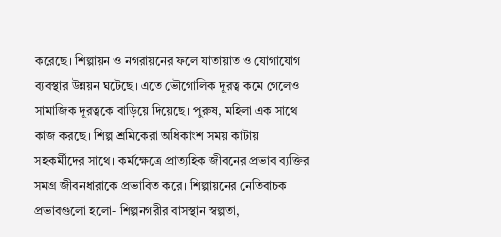করেছে। শিল্পায়ন ও নগরায়নের ফলে যাতায়াত ও যোগাযোগ ব্যবস্থার উন্নয়ন ঘটেছে। এতে ভৌগোলিক দূরত্ব কমে গেলেও সামাজিক দূরত্বকে বাড়িয়ে দিয়েছে। পুরুষ, মহিলা এক সাথে কাজ করছে। শিল্প শ্রমিকেরা অধিকাংশ সময় কাটায় সহকর্মীদের সাথে। কর্মক্ষেত্রে প্রাত্যহিক জীবনের প্রভাব ব্যক্তির সমগ্র জীবনধারাকে প্রভাবিত করে। শিল্পায়নের নেতিবাচক প্রভাবগুলো হলো- শিল্পনগরীর বাসস্থান স্বল্পতা,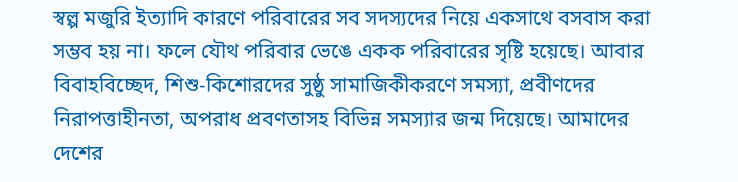স্বল্প মজুরি ইত্যাদি কারণে পরিবারের সব সদস্যদের নিয়ে একসাথে বসবাস করা সম্ভব হয় না। ফলে যৌথ পরিবার ভেঙে একক পরিবারের সৃষ্টি হয়েছে। আবার বিবাহবিচ্ছেদ, শিশু-কিশোরদের সুষ্ঠু সামাজিকীকরণে সমস্যা, প্রবীণদের নিরাপত্তাহীনতা, অপরাধ প্রবণতাসহ বিভিন্ন সমস্যার জন্ম দিয়েছে। আমাদের দেশের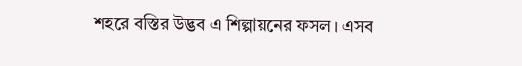শহরে বস্তির উদ্ভব এ শিল্পায়নের ফসল। এসব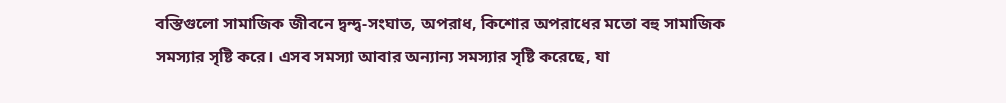বস্তিগুলো সামাজিক জীবনে দ্বন্দ্ব-সংঘাত, অপরাধ, কিশোর অপরাধের মতো বহু সামাজিক সমস্যার সৃষ্টি করে। এসব সমস্যা আবার অন্যান্য সমস্যার সৃষ্টি করেছে, যা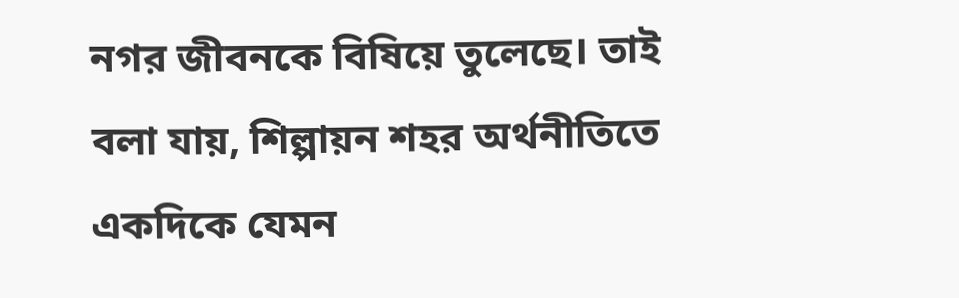নগর জীবনকে বিষিয়ে তুলেছে। তাই বলা যায়, শিল্পায়ন শহর অর্থনীতিতে একদিকে যেমন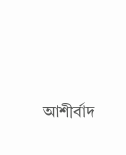আশীর্বাদ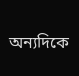অন্যদিকে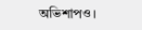অভিশাপও।